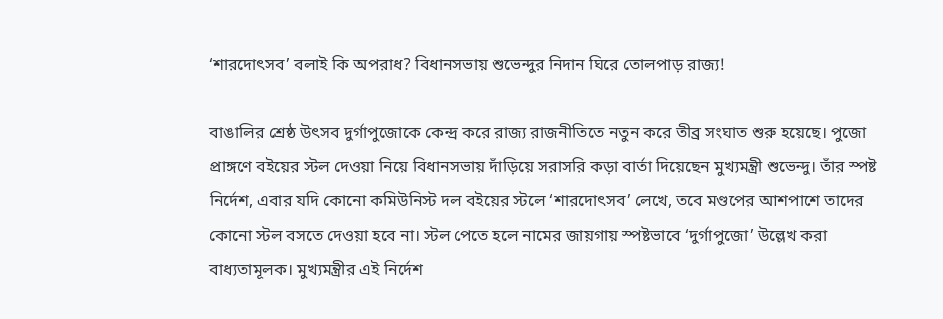‘শারদোৎসব’ বলাই কি অপরাধ? বিধানসভায় শুভেন্দুর নিদান ঘিরে তোলপাড় রাজ্য!

বাঙালির শ্রেষ্ঠ উৎসব দুর্গাপুজোকে কেন্দ্র করে রাজ্য রাজনীতিতে নতুন করে তীব্র সংঘাত শুরু হয়েছে। পুজো প্রাঙ্গণে বইয়ের স্টল দেওয়া নিয়ে বিধানসভায় দাঁড়িয়ে সরাসরি কড়া বার্তা দিয়েছেন মুখ্যমন্ত্রী শুভেন্দু। তাঁর স্পষ্ট নির্দেশ, এবার যদি কোনো কমিউনিস্ট দল বইয়ের স্টলে ‘শারদোৎসব’ লেখে, তবে মণ্ডপের আশপাশে তাদের কোনো স্টল বসতে দেওয়া হবে না। স্টল পেতে হলে নামের জায়গায় স্পষ্টভাবে ‘দুর্গাপুজো’ উল্লেখ করা বাধ্যতামূলক। মুখ্যমন্ত্রীর এই নির্দেশ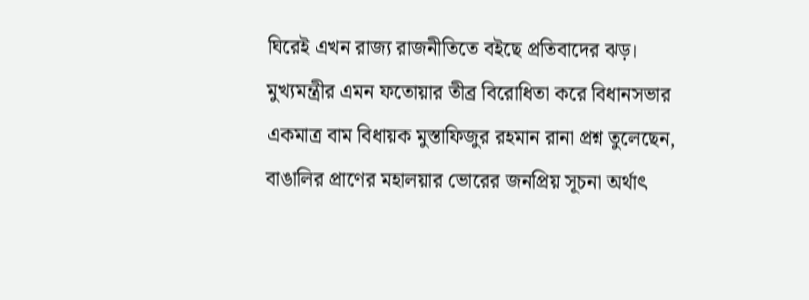ঘিরেই এখন রাজ্য রাজনীতিতে বইছে প্রতিবাদের ঝড়।
মুখ্যমন্ত্রীর এমন ফতোয়ার তীব্র বিরোধিতা করে বিধানসভার একমাত্র বাম বিধায়ক মুস্তাফিজুর রহমান রানা প্রশ্ন তুলেছেন, বাঙালির প্রাণের মহালয়ার ভোরের জনপ্রিয় সূচনা অর্থাৎ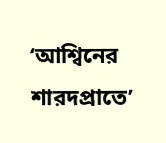‘আশ্বিনের শারদপ্রাতে’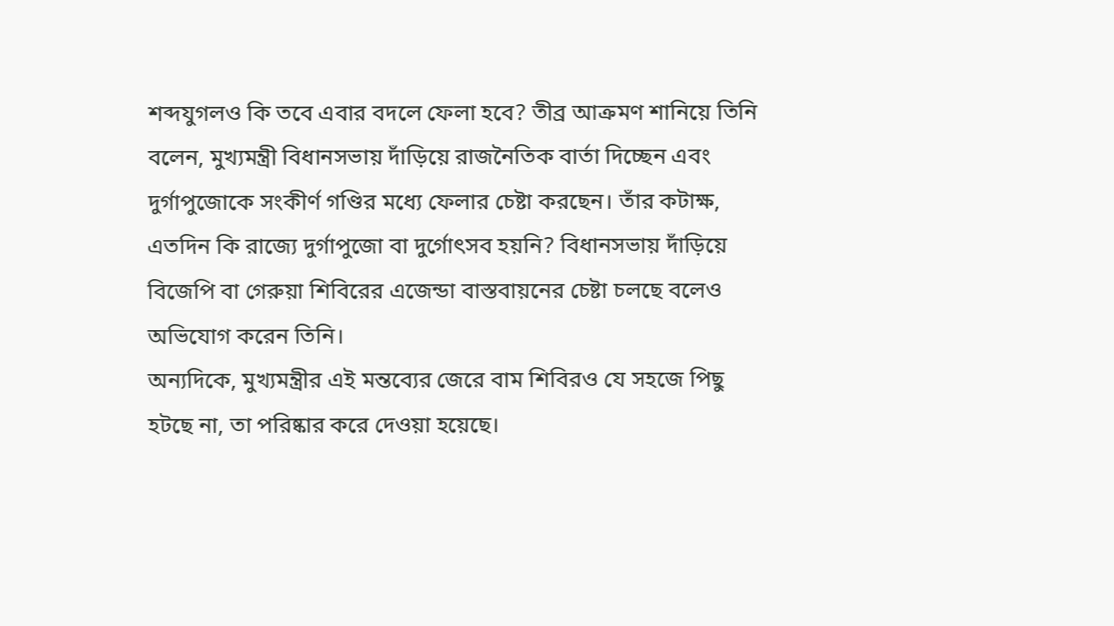শব্দযুগলও কি তবে এবার বদলে ফেলা হবে? তীব্র আক্রমণ শানিয়ে তিনি বলেন, মুখ্যমন্ত্রী বিধানসভায় দাঁড়িয়ে রাজনৈতিক বার্তা দিচ্ছেন এবং দুর্গাপুজোকে সংকীর্ণ গণ্ডির মধ্যে ফেলার চেষ্টা করছেন। তাঁর কটাক্ষ, এতদিন কি রাজ্যে দুর্গাপুজো বা দুর্গোৎসব হয়নি? বিধানসভায় দাঁড়িয়ে বিজেপি বা গেরুয়া শিবিরের এজেন্ডা বাস্তবায়নের চেষ্টা চলছে বলেও অভিযোগ করেন তিনি।
অন্যদিকে, মুখ্যমন্ত্রীর এই মন্তব্যের জেরে বাম শিবিরও যে সহজে পিছু হটছে না, তা পরিষ্কার করে দেওয়া হয়েছে।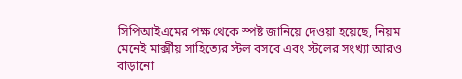সিপিআইএমের পক্ষ থেকে স্পষ্ট জানিয়ে দেওয়া হয়েছে, নিয়ম মেনেই মার্ক্সীয় সাহিত্যের স্টল বসবে এবং স্টলের সংখ্যা আরও বাড়ানো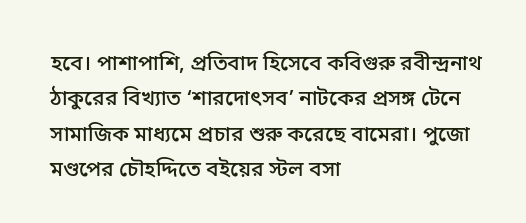হবে। পাশাপাশি, প্রতিবাদ হিসেবে কবিগুরু রবীন্দ্রনাথ ঠাকুরের বিখ্যাত ‘শারদোৎসব’ নাটকের প্রসঙ্গ টেনে সামাজিক মাধ্যমে প্রচার শুরু করেছে বামেরা। পুজো মণ্ডপের চৌহদ্দিতে বইয়ের স্টল বসা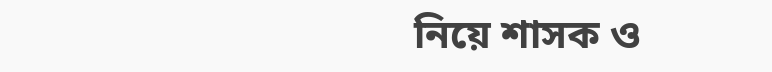নিয়ে শাসক ও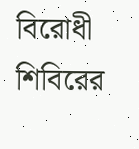বিরোধী শিবিরের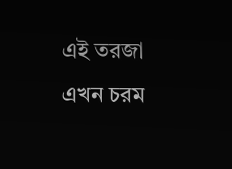এই তরজা এখন চরম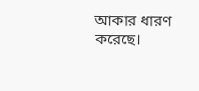আকার ধারণ করেছে।